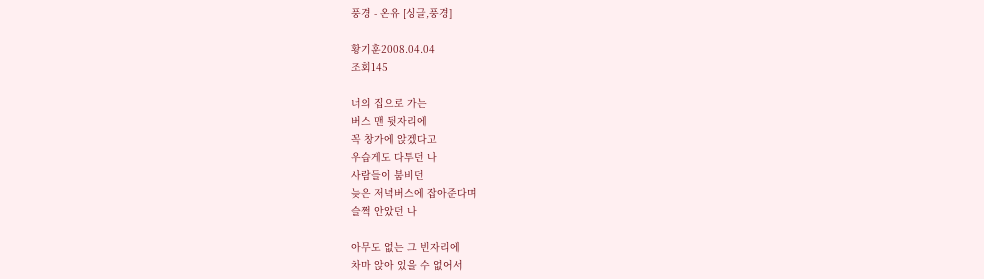풍경 - 온유 [싱글,풍경]

황기훈2008.04.04
조회145

너의 집으로 가는
버스 맨 뒷자리에
꼭 창가에 앉겠다고
우습게도 다투던 나
사람들이 붐비던
늦은 저녁버스에 잡아준다며
슬쩍 안았던 나

아무도 없는 그 빈자리에
차마 앉아 있을 수 없어서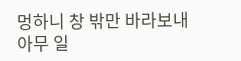멍하니 창 밖만 바라보내
아무 일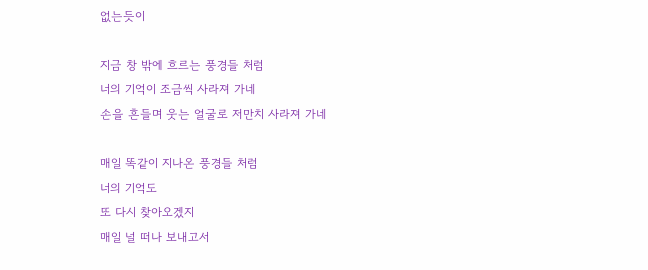없는듯이

지금 창 밖에 흐르는 풍경들 처럼
너의 기억이 조금씩 사라져 가네
손을 흔들며 웃는 얼굴로 저만치 사라져 가네

매일 똑같이 지나온 풍경들 처럼
너의 기억도
또 다시 찾아오겠지
매일 널 떠나 보내고서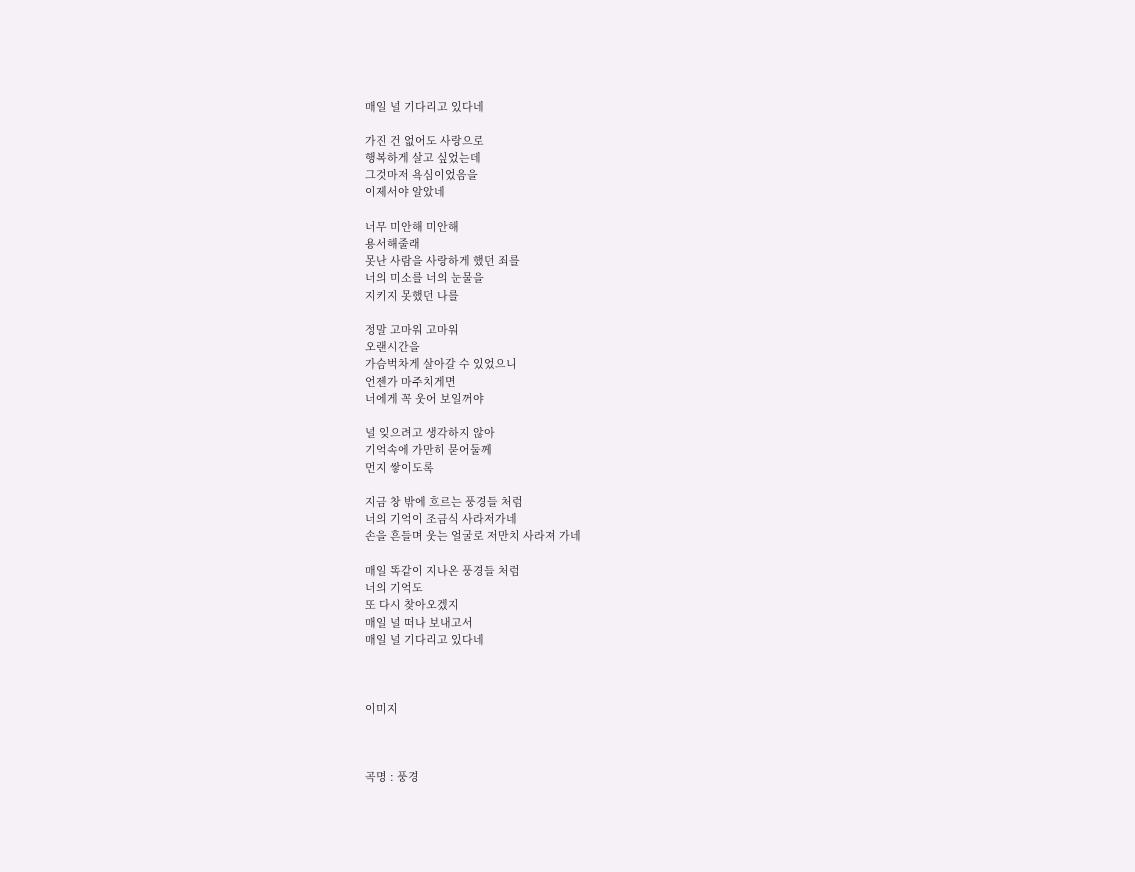매일 널 기다리고 있다네

가진 건 없어도 사랑으로
행복하게 살고 싶었는데
그것마저 욕심이었음을
이제서야 알았네

너무 미안해 미안해
용서해줄래
못난 사람을 사랑하게 했던 죄를
너의 미소를 너의 눈물을
지키지 못했던 나를

정말 고마워 고마워
오랜시간을
가슴벅차게 살아갈 수 있었으니
언젠가 마주치게면
너에게 꼭 웃어 보일꺼야

널 잊으려고 생각하지 않아
기억속에 가만히 묻어둘께
먼지 쌓이도록

지금 창 밖에 흐르는 풍경들 처럼
너의 기억이 조금식 사라저가네
손을 흔들며 웃는 얼굴로 저만치 사라져 가네

매일 똑같이 지나온 풍경들 처럼
너의 기억도
또 다시 찾아오겠지
매일 널 떠나 보내고서
매일 널 기다리고 있다네



이미지



곡명 : 풍경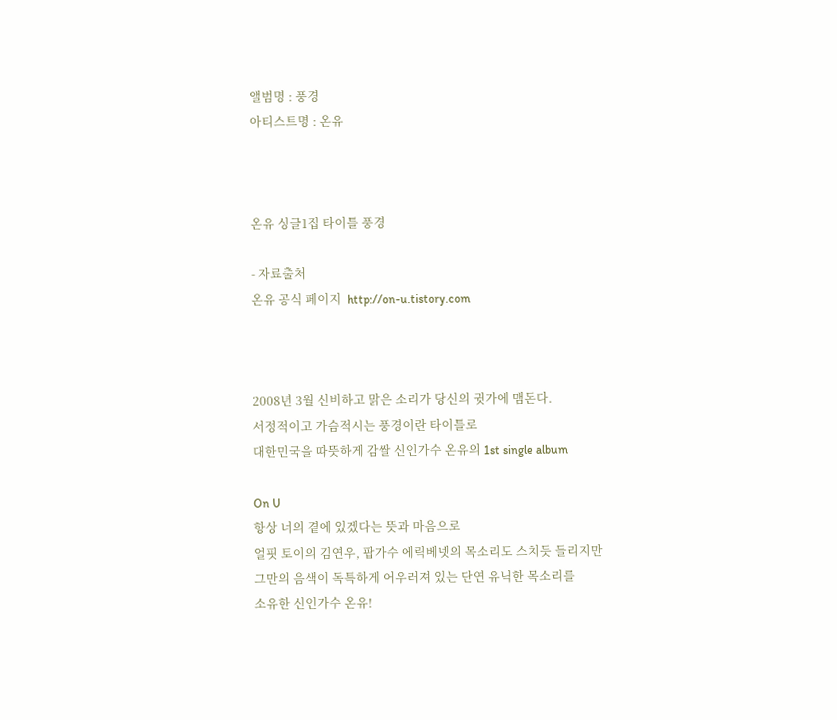앨범명 : 풍경
아티스트명 : 온유



온유 싱글1집 타이틀 풍경

- 자료출처
온유 공식 페이지  http://on-u.tistory.com



2008년 3월 신비하고 맑은 소리가 당신의 귓가에 맴돈다.
서정적이고 가슴적시는 풍경이란 타이틀로
대한민국을 따뜻하게 감쌀 신인가수 온유의 1st single album

On U
항상 너의 곁에 있겠다는 뜻과 마음으로
얼핏 토이의 김연우, 팝가수 에릭베넷의 목소리도 스치듯 들리지만
그만의 음색이 독특하게 어우러져 있는 단연 유닉한 목소리를
소유한 신인가수 온유!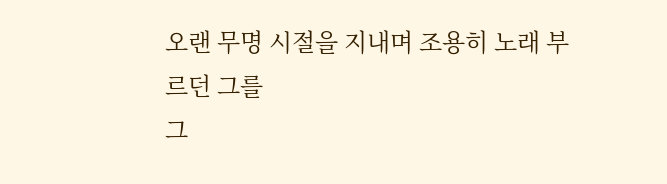오랜 무명 시절을 지내며 조용히 노래 부르던 그를
그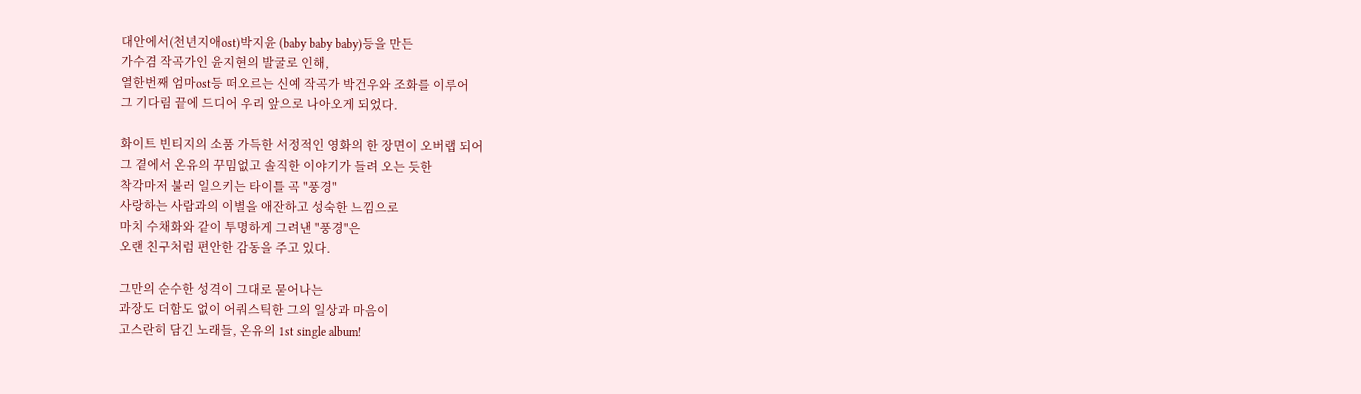대안에서(천년지애ost)박지윤 (baby baby baby)등을 만든
가수겸 작곡가인 윤지현의 발굴로 인해,
열한번째 엄마ost등 떠오르는 신예 작곡가 박건우와 조화를 이루어
그 기다림 끝에 드디어 우리 앞으로 나아오게 되었다.

화이트 빈티지의 소품 가득한 서정적인 영화의 한 장면이 오버랩 되어
그 곁에서 온유의 꾸밈없고 솔직한 이야기가 들려 오는 듯한
착각마저 불러 일으키는 타이틀 곡 "풍경"
사랑하는 사람과의 이별을 애잔하고 성숙한 느낌으로
마치 수채화와 같이 투명하게 그려낸 "풍경"은
오랜 친구처럼 편안한 감동을 주고 있다.

그만의 순수한 성격이 그대로 묻어나는
과장도 더함도 없이 어쿼스틱한 그의 일상과 마음이
고스란히 담긴 노래들, 온유의 1st single album!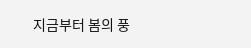지금부터 봄의 풍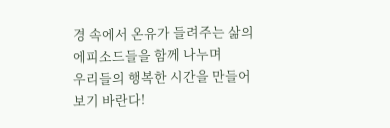경 속에서 온유가 들려주는 삶의 에피소드들을 함께 나누며
우리들의 행복한 시간을 만들어 보기 바란다!